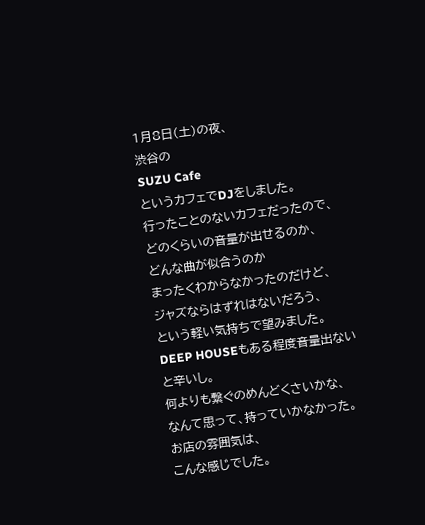1月8日(土)の夜、
渋谷の
SUZU Cafe
というカフェでDJをしました。
行ったことのないカフェだったので、
どのくらいの音量が出せるのか、
どんな曲が似合うのか
まったくわからなかったのだけど、
ジャズならはずれはないだろう、
という軽い気持ちで望みました。
DEEP HOUSEもある程度音量出ないと辛いし。
何よりも繋ぐのめんどくさいかな、
なんて思って、持っていかなかった。
お店の雰囲気は、
こんな感じでした。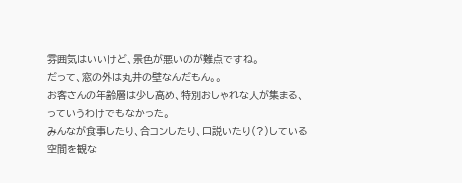雰囲気はいいけど、景色が悪いのが難点ですね。
だって、窓の外は丸井の壁なんだもん。。
お客さんの年齢層は少し高め、特別おしゃれな人が集まる、
っていうわけでもなかった。
みんなが食事したり、合コンしたり、口説いたり(?)している
空間を観な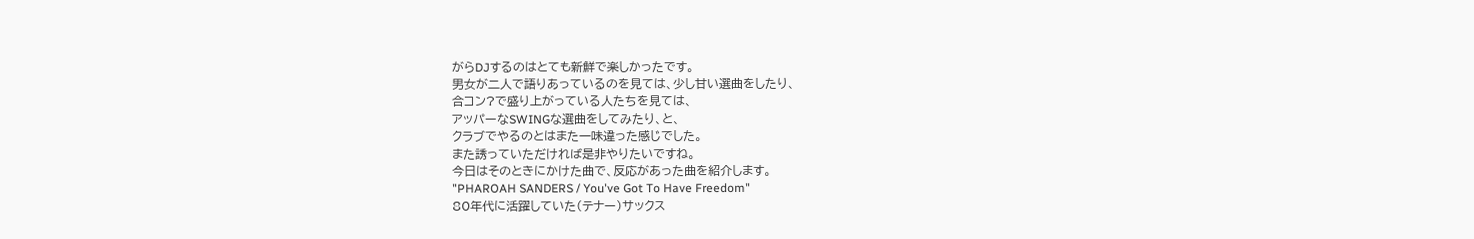がらDJするのはとても新鮮で楽しかったです。
男女が二人で語りあっているのを見ては、少し甘い選曲をしたり、
合コン?で盛り上がっている人たちを見ては、
アッパーなSWINGな選曲をしてみたり、と、
クラブでやるのとはまた一味違った感じでした。
また誘っていただければ是非やりたいですね。
今日はそのときにかけた曲で、反応があった曲を紹介します。
"PHAROAH SANDERS / You've Got To Have Freedom"
80年代に活躍していた(テナー)サックス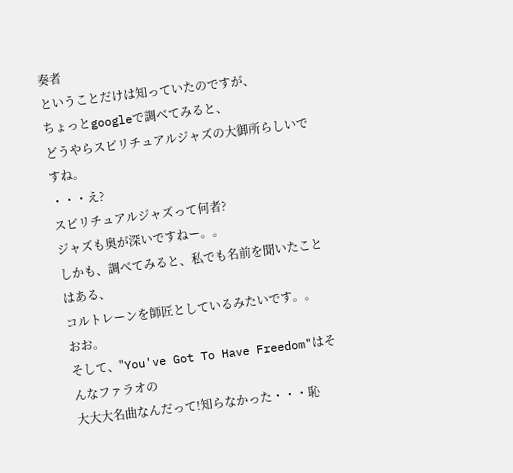奏者
ということだけは知っていたのですが、
ちょっとgoogleで調べてみると、
どうやらスピリチュアルジャズの大御所らしいですね。
・・・え?
スピリチュアルジャズって何者?
ジャズも奥が深いですねー。。
しかも、調べてみると、私でも名前を聞いたことはある、
コルトレーンを師匠としているみたいです。。
おお。
そして、"You've Got To Have Freedom"はそんなファラオの
大大大名曲なんだって!知らなかった・・・恥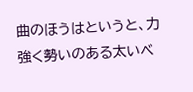曲のほうはというと、力強く勢いのある太いベ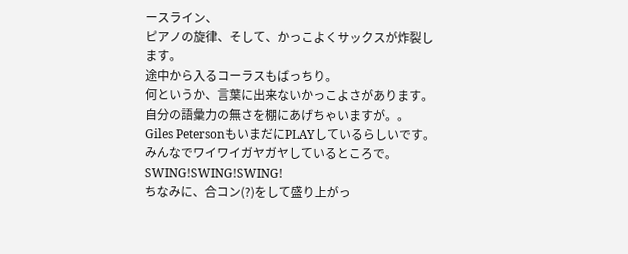ースライン、
ピアノの旋律、そして、かっこよくサックスが炸裂します。
途中から入るコーラスもばっちり。
何というか、言葉に出来ないかっこよさがあります。
自分の語彙力の無さを棚にあげちゃいますが。。
Giles PetersonもいまだにPLAYしているらしいです。
みんなでワイワイガヤガヤしているところで。
SWING!SWING!SWING!
ちなみに、合コン(?)をして盛り上がっ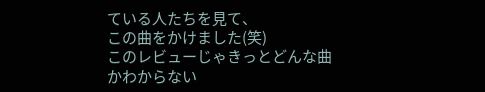ている人たちを見て、
この曲をかけました(笑)
このレビューじゃきっとどんな曲かわからない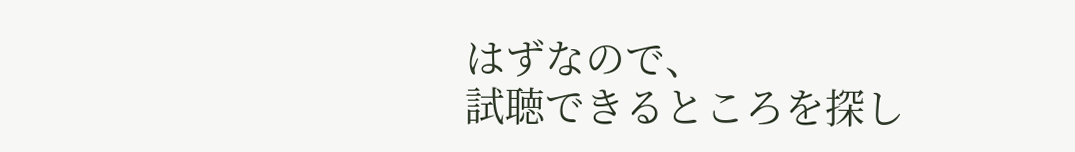はずなので、
試聴できるところを探し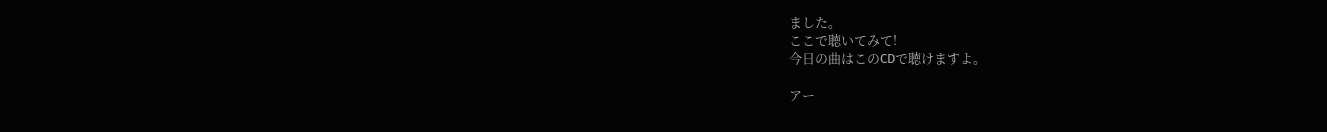ました。
ここで聴いてみて!
今日の曲はこのCDで聴けますよ。

アー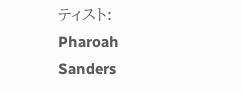ティスト: Pharoah Sanders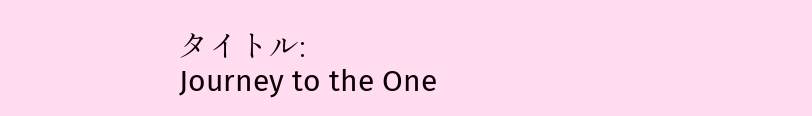タイトル:
Journey to the One